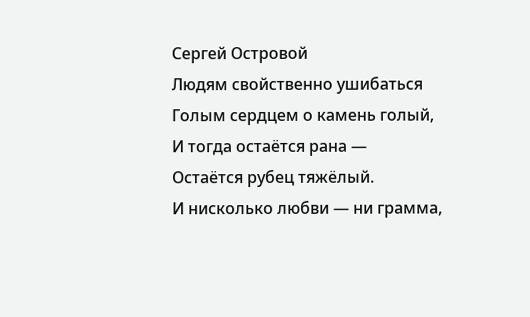Сергей Островой
Людям свойственно ушибаться
Голым сердцем о камень голый,
И тогда остаётся рана —
Остаётся рубец тяжёлый.
И нисколько любви — ни грамма,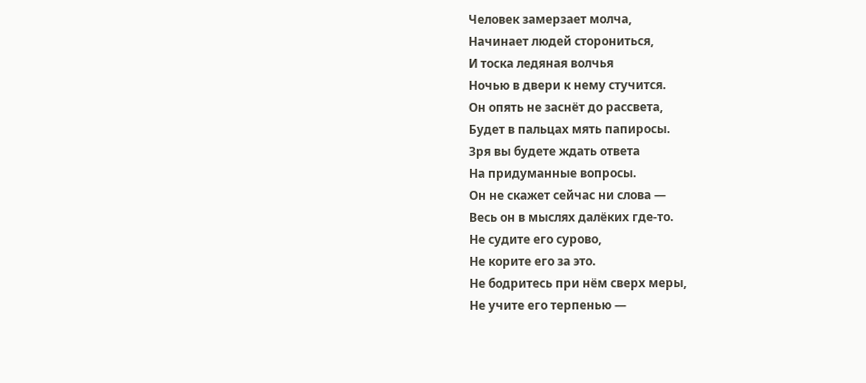Человек замерзает молча,
Начинает людей сторониться,
И тоска ледяная волчья
Ночью в двери к нему стучится.
Он опять не заснёт до рассвета,
Будет в пальцах мять папиросы.
Зря вы будете ждать ответа
На придуманные вопросы.
Он не скажет сейчас ни слова —
Весь он в мыслях далёких где-то.
Не судите его сурово,
Не корите его за это.
Не бодритесь при нём сверх меры,
Не учите его терпенью —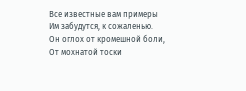Все известные вам примеры
Им забудутся, к сожаленью.
Он оглох от кромешной боли,
От мохнатой тоски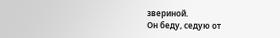звериной.
Он беду, седую от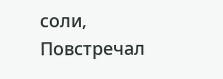соли,
Повстречал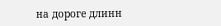на дороге длинн